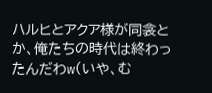ハルヒとアクア様が同衾とか、俺たちの時代は終わったんだわw(いや、む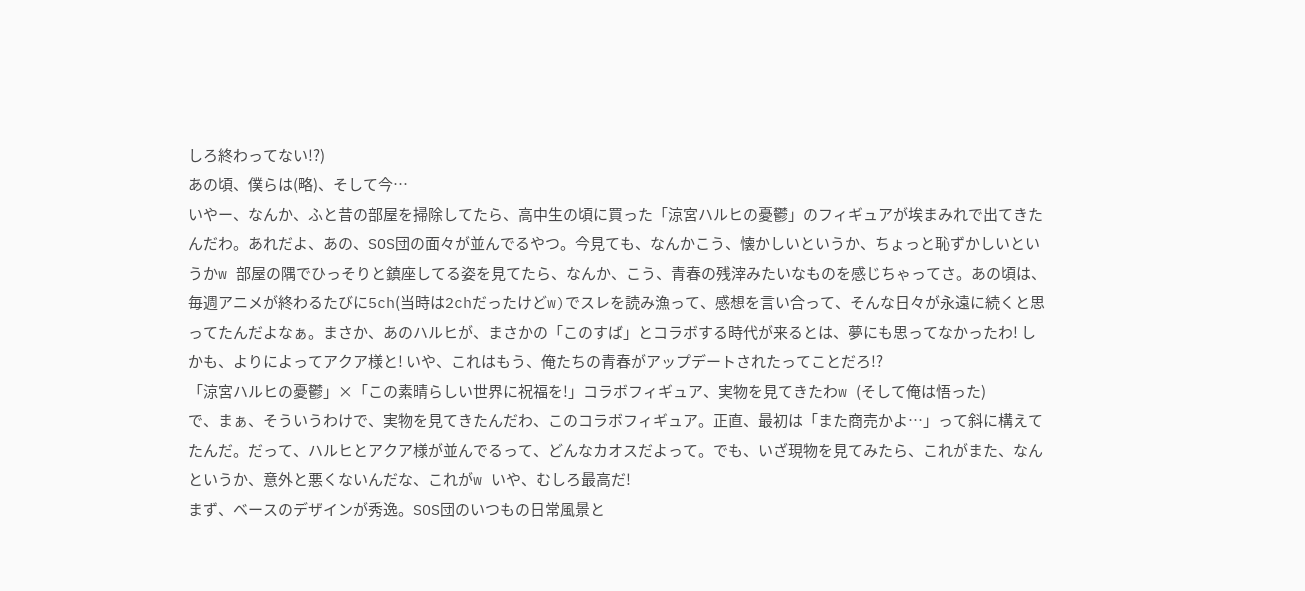しろ終わってない!?)
あの頃、僕らは(略)、そして今…
いやー、なんか、ふと昔の部屋を掃除してたら、高中生の頃に買った「涼宮ハルヒの憂鬱」のフィギュアが埃まみれで出てきたんだわ。あれだよ、あの、SOS団の面々が並んでるやつ。今見ても、なんかこう、懐かしいというか、ちょっと恥ずかしいというかw 部屋の隅でひっそりと鎮座してる姿を見てたら、なんか、こう、青春の残滓みたいなものを感じちゃってさ。あの頃は、毎週アニメが終わるたびに5ch(当時は2chだったけどw)でスレを読み漁って、感想を言い合って、そんな日々が永遠に続くと思ってたんだよなぁ。まさか、あのハルヒが、まさかの「このすば」とコラボする時代が来るとは、夢にも思ってなかったわ! しかも、よりによってアクア様と! いや、これはもう、俺たちの青春がアップデートされたってことだろ!?
「涼宮ハルヒの憂鬱」×「この素晴らしい世界に祝福を!」コラボフィギュア、実物を見てきたわw (そして俺は悟った)
で、まぁ、そういうわけで、実物を見てきたんだわ、このコラボフィギュア。正直、最初は「また商売かよ…」って斜に構えてたんだ。だって、ハルヒとアクア様が並んでるって、どんなカオスだよって。でも、いざ現物を見てみたら、これがまた、なんというか、意外と悪くないんだな、これがw いや、むしろ最高だ!
まず、ベースのデザインが秀逸。SOS団のいつもの日常風景と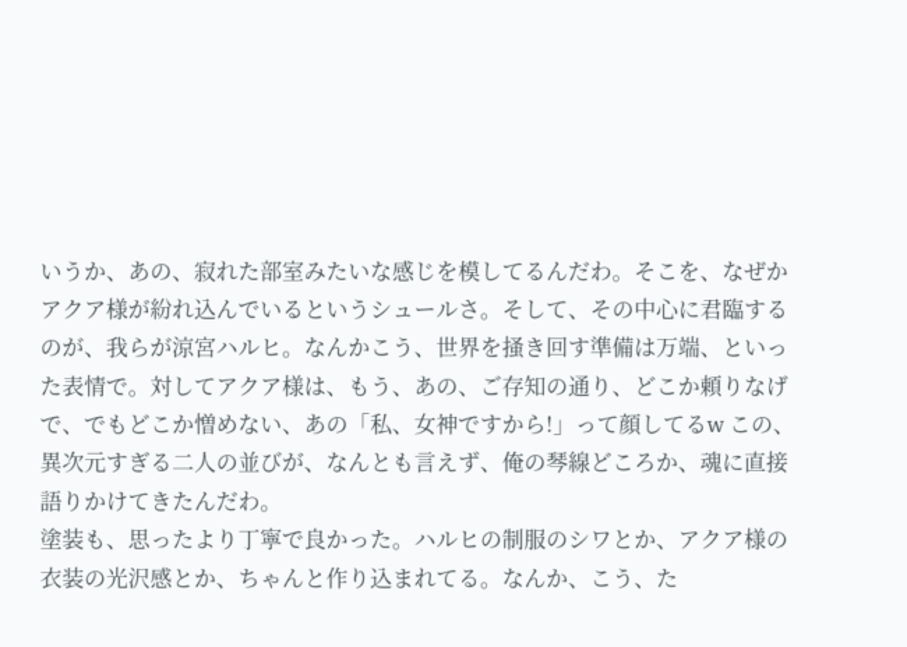いうか、あの、寂れた部室みたいな感じを模してるんだわ。そこを、なぜかアクア様が紛れ込んでいるというシュールさ。そして、その中心に君臨するのが、我らが涼宮ハルヒ。なんかこう、世界を掻き回す準備は万端、といった表情で。対してアクア様は、もう、あの、ご存知の通り、どこか頼りなげで、でもどこか憎めない、あの「私、女神ですから!」って顔してるw この、異次元すぎる二人の並びが、なんとも言えず、俺の琴線どころか、魂に直接語りかけてきたんだわ。
塗装も、思ったより丁寧で良かった。ハルヒの制服のシワとか、アクア様の衣装の光沢感とか、ちゃんと作り込まれてる。なんか、こう、た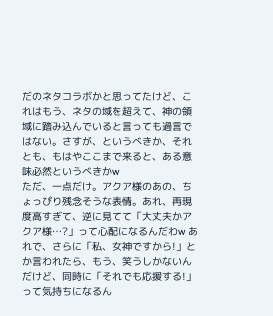だのネタコラボかと思ってたけど、これはもう、ネタの域を超えて、神の領域に踏み込んでいると言っても過言ではない。さすが、というべきか、それとも、もはやここまで来ると、ある意味必然というべきかw
ただ、一点だけ。アクア様のあの、ちょっぴり残念そうな表情。あれ、再現度高すぎて、逆に見てて「大丈夫かアクア様…?」って心配になるんだわw あれで、さらに「私、女神ですから!」とか言われたら、もう、笑うしかないんだけど、同時に「それでも応援する!」って気持ちになるん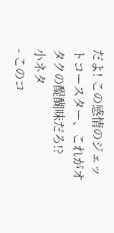だよ! この感情のジェットコースター、これがオタクの醍醐味だろ!?
小ネタ
- このコ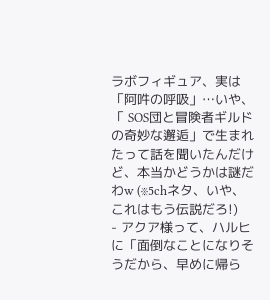ラボフィギュア、実は「阿吽の呼吸」…いや、「 SOS団と冒険者ギルドの奇妙な邂逅」で生まれたって話を聞いたんだけど、本当かどうかは謎だわw (※5chネタ、いや、これはもう伝説だろ!)
- アクア様って、ハルヒに「面倒なことになりそうだから、早めに帰ら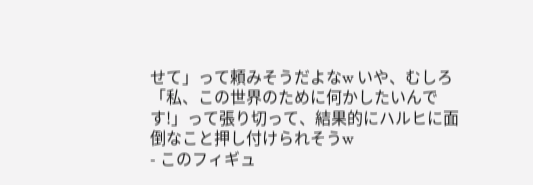せて」って頼みそうだよなw いや、むしろ「私、この世界のために何かしたいんです!」って張り切って、結果的にハルヒに面倒なこと押し付けられそうw
- このフィギュ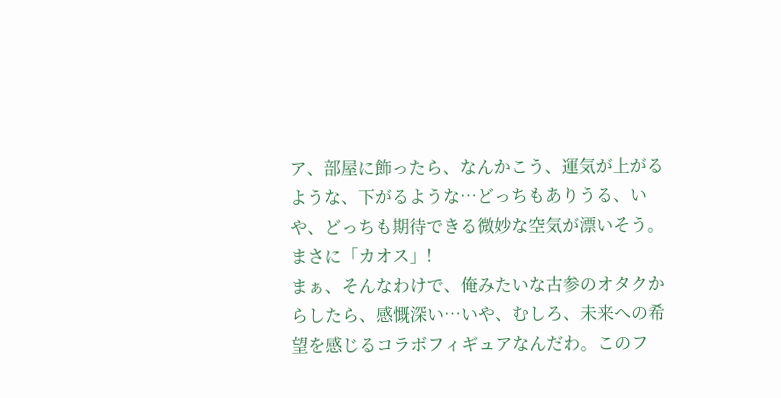ア、部屋に飾ったら、なんかこう、運気が上がるような、下がるような…どっちもありうる、いや、どっちも期待できる微妙な空気が漂いそう。まさに「カオス」!
まぁ、そんなわけで、俺みたいな古参のオタクからしたら、感慨深い…いや、むしろ、未来への希望を感じるコラボフィギュアなんだわ。このフ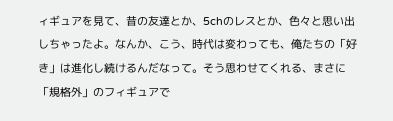ィギュアを見て、昔の友達とか、5chのレスとか、色々と思い出しちゃったよ。なんか、こう、時代は変わっても、俺たちの「好き」は進化し続けるんだなって。そう思わせてくれる、まさに「規格外」のフィギュアで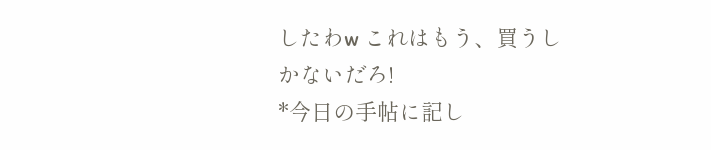したわw これはもう、買うしかないだろ!
*今日の手帖に記し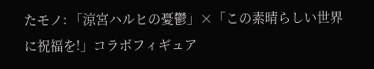たモノ: 「涼宮ハルヒの憂鬱」×「この素晴らしい世界に祝福を!」コラボフィギュア